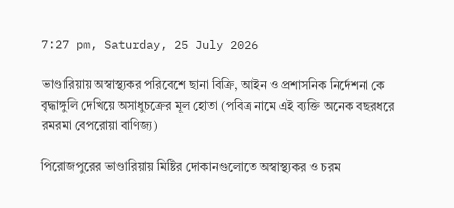7:27 pm, Saturday, 25 July 2026

ভাণ্ডারিয়ায় অস্বাস্থ্যকর পরিবেশে ছানা বিক্রি, আইন ও প্রশাসনিক নির্দেশনা কে বৃদ্ধাঙ্গুলি দেখিয়ে অসাধুচক্রের মূল হোতা (পবিত্র নামে এই ব্যক্তি অনেক বছরধরে রমরমা বেপরোয়া বাণিজ্য)

পিরোজপুরের ভাণ্ডারিয়ায় মিষ্টির দোকানগুলোতে অস্বাস্থ্যকর ও চরম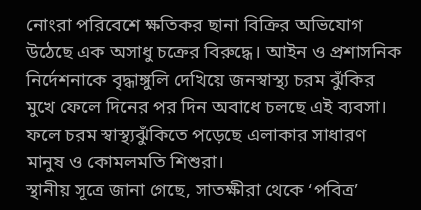নোংরা পরিবেশে ক্ষতিকর ছানা বিক্রির অভিযোগ উঠেছে এক অসাধু চক্রের বিরুদ্ধে। আইন ও প্রশাসনিক নির্দেশনাকে বৃদ্ধাঙ্গুলি দেখিয়ে জনস্বাস্থ্য চরম ঝুঁকির মুখে ফেলে দিনের পর দিন অবাধে চলছে এই ব্যবসা। ফলে চরম স্বাস্থ্যঝুঁকিতে পড়েছে এলাকার সাধারণ মানুষ ও কোমলমতি শিশুরা।
স্থানীয় সূত্রে জানা গেছে, সাতক্ষীরা থেকে ‘পবিত্র’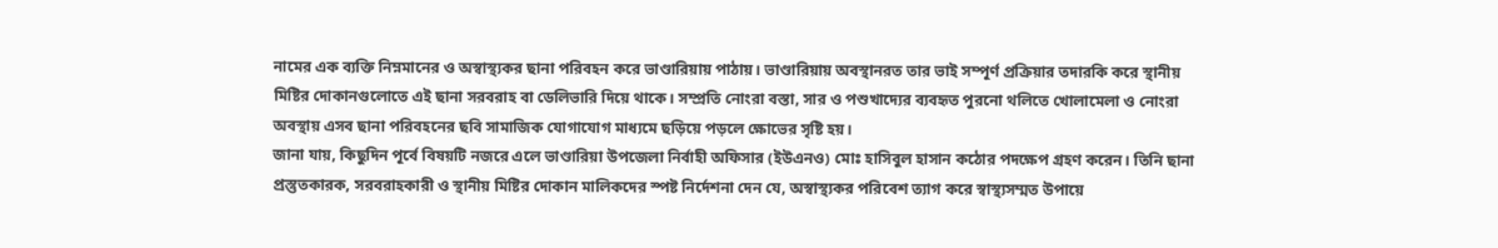নামের এক ব্যক্তি নিম্নমানের ও অস্বাস্থ্যকর ছানা পরিবহন করে ভাণ্ডারিয়ায় পাঠায়। ভাণ্ডারিয়ায় অবস্থানরত তার ভাই সম্পূর্ণ প্রক্রিয়ার তদারকি করে স্থানীয় মিষ্টির দোকানগুলোতে এই ছানা সরবরাহ বা ডেলিভারি দিয়ে থাকে। সম্প্রতি নোংরা বস্তা, সার ও পশুখাদ্যের ব্যবহৃত পুরনো থলিতে খোলামেলা ও নোংরা অবস্থায় এসব ছানা পরিবহনের ছবি সামাজিক যোগাযোগ মাধ্যমে ছড়িয়ে পড়লে ক্ষোভের সৃষ্টি হয়।
জানা যায়, কিছুদিন পূর্বে বিষয়টি নজরে এলে ভাণ্ডারিয়া উপজেলা নির্বাহী অফিসার (ইউএনও) মোঃ হাসিবুল হাসান কঠোর পদক্ষেপ গ্রহণ করেন। তিনি ছানা প্রস্তুতকারক, সরবরাহকারী ও স্থানীয় মিষ্টির দোকান মালিকদের স্পষ্ট নির্দেশনা দেন যে, অস্বাস্থ্যকর পরিবেশ ত্যাগ করে স্বাস্থ্যসম্মত উপায়ে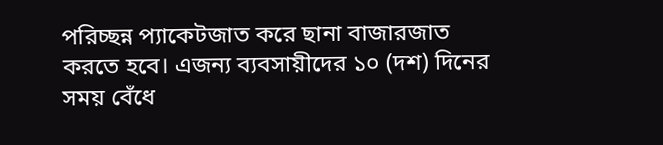পরিচ্ছন্ন প্যাকেটজাত করে ছানা বাজারজাত করতে হবে। এজন্য ব্যবসায়ীদের ১০ (দশ) দিনের সময় বেঁধে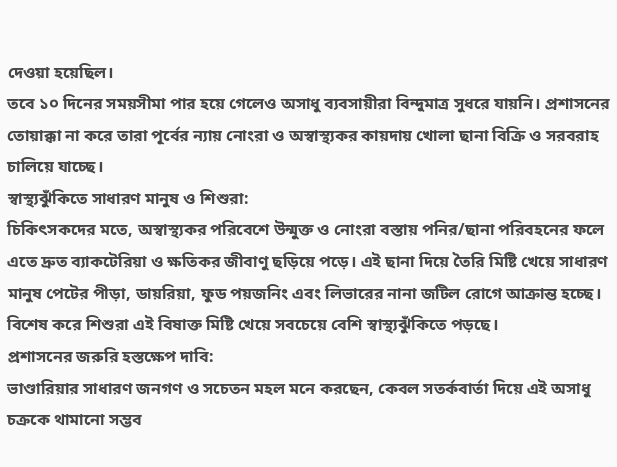দেওয়া হয়েছিল।
তবে ১০ দিনের সময়সীমা পার হয়ে গেলেও অসাধু ব্যবসায়ীরা বিন্দুমাত্র সুধরে যায়নি। প্রশাসনের তোয়াক্কা না করে তারা পূর্বের ন্যায় নোংরা ও অস্বাস্থ্যকর কায়দায় খোলা ছানা বিক্রি ও সরবরাহ চালিয়ে যাচ্ছে।
স্বাস্থ্যঝুঁকিতে সাধারণ মানুষ ও শিশুরা:
চিকিৎসকদের মতে, অস্বাস্থ্যকর পরিবেশে উন্মুক্ত ও নোংরা বস্তায় পনির/ছানা পরিবহনের ফলে এতে দ্রুত ব্যাকটেরিয়া ও ক্ষতিকর জীবাণু ছড়িয়ে পড়ে। এই ছানা দিয়ে তৈরি মিষ্টি খেয়ে সাধারণ মানুষ পেটের পীড়া, ডায়রিয়া, ফুড পয়জনিং এবং লিভারের নানা জটিল রোগে আক্রান্ত হচ্ছে। বিশেষ করে শিশুরা এই বিষাক্ত মিষ্টি খেয়ে সবচেয়ে বেশি স্বাস্থ্যঝুঁকিতে পড়ছে।
প্রশাসনের জরুরি হস্তক্ষেপ দাবি:
ভাণ্ডারিয়ার সাধারণ জনগণ ও সচেতন মহল মনে করছেন, কেবল সতর্কবার্তা দিয়ে এই অসাধু চক্রকে থামানো সম্ভব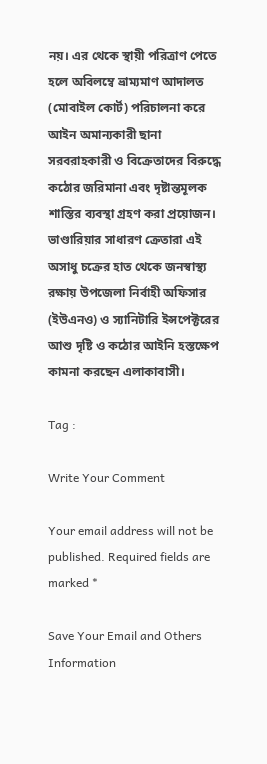নয়। এর থেকে স্থায়ী পরিত্রাণ পেতে হলে অবিলম্বে ভ্রাম্যমাণ আদালত (মোবাইল কোর্ট) পরিচালনা করে আইন অমান্যকারী ছানা সরবরাহকারী ও বিক্রেতাদের বিরুদ্ধে কঠোর জরিমানা এবং দৃষ্টান্তমূলক শাস্তির ব্যবস্থা গ্রহণ করা প্রয়োজন। ভাণ্ডারিয়ার সাধারণ ক্রেতারা এই অসাধু চক্রের হাত থেকে জনস্বাস্থ্য রক্ষায় উপজেলা নির্বাহী অফিসার (ইউএনও) ও স্যানিটারি ইন্সপেক্টরের আশু দৃষ্টি ও কঠোর আইনি হস্তক্ষেপ কামনা করছেন এলাকাবাসী।

Tag :

Write Your Comment

Your email address will not be published. Required fields are marked *

Save Your Email and Others Information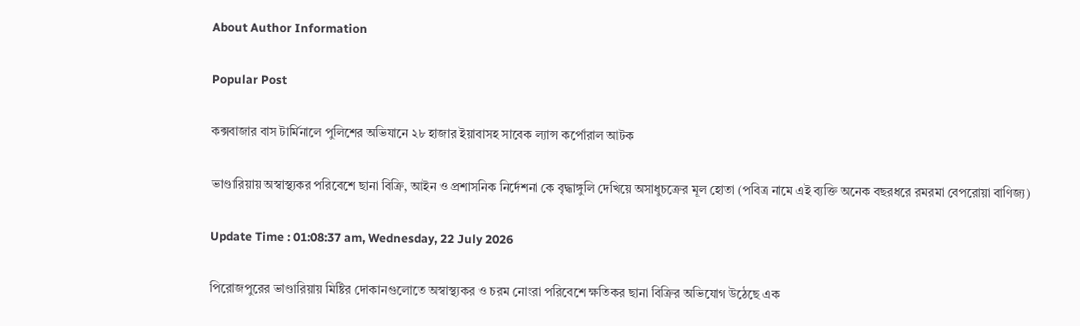About Author Information

Popular Post

কক্সবাজার বাস টার্মিনালে পুলিশের অভিযানে ২৮ হাজার ইয়াবাসহ সাবেক ল্যান্স কর্পোরাল আটক

ভাণ্ডারিয়ায় অস্বাস্থ্যকর পরিবেশে ছানা বিক্রি, আইন ও প্রশাসনিক নির্দেশনা কে বৃদ্ধাঙ্গুলি দেখিয়ে অসাধুচক্রের মূল হোতা (পবিত্র নামে এই ব্যক্তি অনেক বছরধরে রমরমা বেপরোয়া বাণিজ্য)

Update Time : 01:08:37 am, Wednesday, 22 July 2026

পিরোজপুরের ভাণ্ডারিয়ায় মিষ্টির দোকানগুলোতে অস্বাস্থ্যকর ও চরম নোংরা পরিবেশে ক্ষতিকর ছানা বিক্রির অভিযোগ উঠেছে এক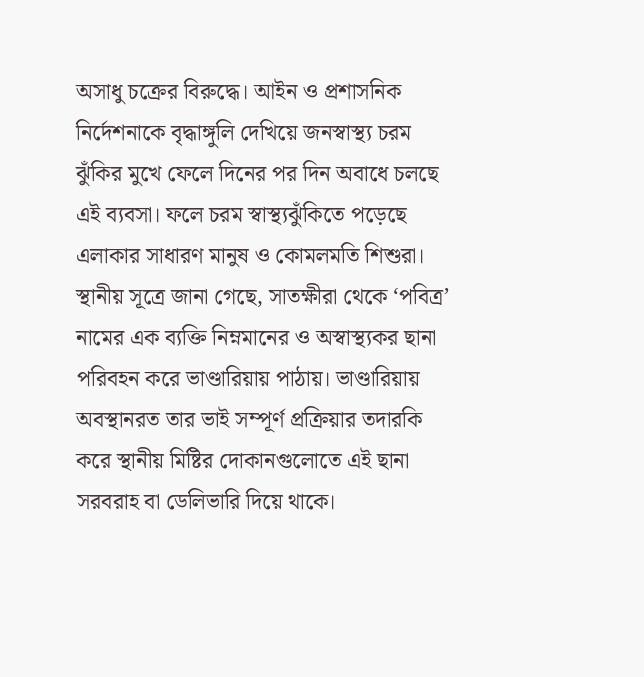অসাধু চক্রের বিরুদ্ধে। আইন ও প্রশাসনিক নির্দেশনাকে বৃদ্ধাঙ্গুলি দেখিয়ে জনস্বাস্থ্য চরম ঝুঁকির মুখে ফেলে দিনের পর দিন অবাধে চলছে এই ব্যবসা। ফলে চরম স্বাস্থ্যঝুঁকিতে পড়েছে এলাকার সাধারণ মানুষ ও কোমলমতি শিশুরা।
স্থানীয় সূত্রে জানা গেছে, সাতক্ষীরা থেকে ‘পবিত্র’ নামের এক ব্যক্তি নিম্নমানের ও অস্বাস্থ্যকর ছানা পরিবহন করে ভাণ্ডারিয়ায় পাঠায়। ভাণ্ডারিয়ায় অবস্থানরত তার ভাই সম্পূর্ণ প্রক্রিয়ার তদারকি করে স্থানীয় মিষ্টির দোকানগুলোতে এই ছানা সরবরাহ বা ডেলিভারি দিয়ে থাকে।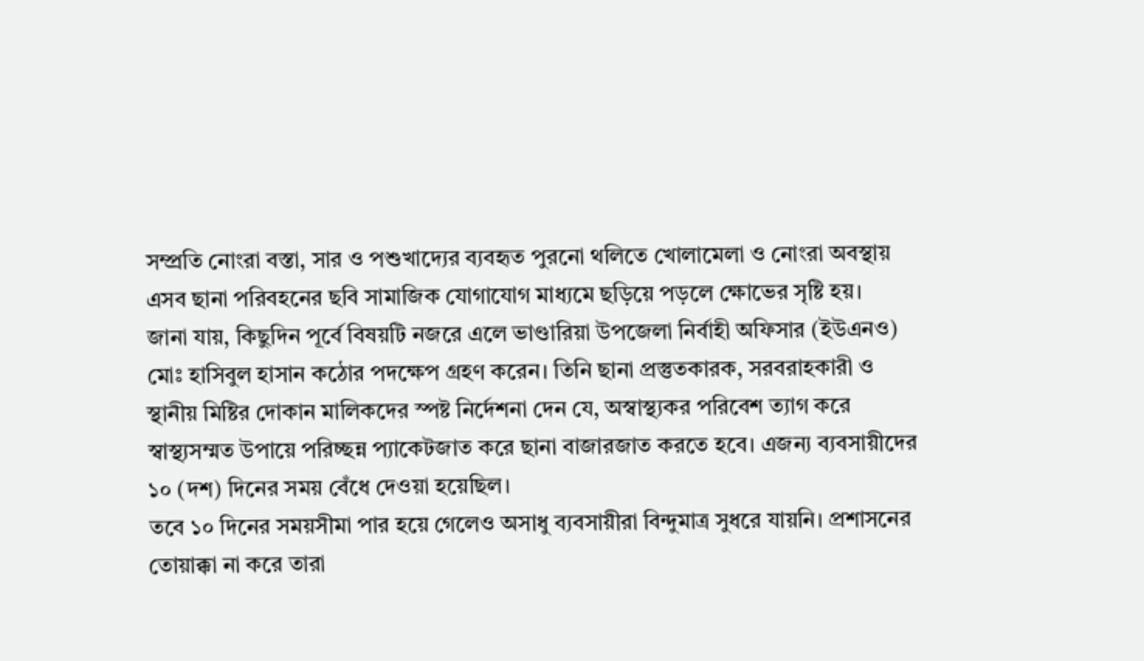সম্প্রতি নোংরা বস্তা, সার ও পশুখাদ্যের ব্যবহৃত পুরনো থলিতে খোলামেলা ও নোংরা অবস্থায় এসব ছানা পরিবহনের ছবি সামাজিক যোগাযোগ মাধ্যমে ছড়িয়ে পড়লে ক্ষোভের সৃষ্টি হয়।
জানা যায়, কিছুদিন পূর্বে বিষয়টি নজরে এলে ভাণ্ডারিয়া উপজেলা নির্বাহী অফিসার (ইউএনও) মোঃ হাসিবুল হাসান কঠোর পদক্ষেপ গ্রহণ করেন। তিনি ছানা প্রস্তুতকারক, সরবরাহকারী ও স্থানীয় মিষ্টির দোকান মালিকদের স্পষ্ট নির্দেশনা দেন যে, অস্বাস্থ্যকর পরিবেশ ত্যাগ করে স্বাস্থ্যসম্মত উপায়ে পরিচ্ছন্ন প্যাকেটজাত করে ছানা বাজারজাত করতে হবে। এজন্য ব্যবসায়ীদের ১০ (দশ) দিনের সময় বেঁধে দেওয়া হয়েছিল।
তবে ১০ দিনের সময়সীমা পার হয়ে গেলেও অসাধু ব্যবসায়ীরা বিন্দুমাত্র সুধরে যায়নি। প্রশাসনের তোয়াক্কা না করে তারা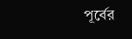পূর্বের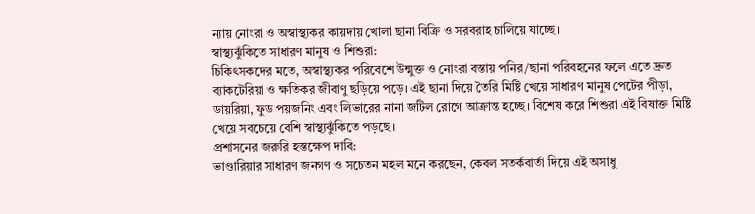ন্যায় নোংরা ও অস্বাস্থ্যকর কায়দায় খোলা ছানা বিক্রি ও সরবরাহ চালিয়ে যাচ্ছে।
স্বাস্থ্যঝুঁকিতে সাধারণ মানুষ ও শিশুরা:
চিকিৎসকদের মতে, অস্বাস্থ্যকর পরিবেশে উন্মুক্ত ও নোংরা বস্তায় পনির/ছানা পরিবহনের ফলে এতে দ্রুত ব্যাকটেরিয়া ও ক্ষতিকর জীবাণু ছড়িয়ে পড়ে। এই ছানা দিয়ে তৈরি মিষ্টি খেয়ে সাধারণ মানুষ পেটের পীড়া, ডায়রিয়া, ফুড পয়জনিং এবং লিভারের নানা জটিল রোগে আক্রান্ত হচ্ছে। বিশেষ করে শিশুরা এই বিষাক্ত মিষ্টি খেয়ে সবচেয়ে বেশি স্বাস্থ্যঝুঁকিতে পড়ছে।
প্রশাসনের জরুরি হস্তক্ষেপ দাবি:
ভাণ্ডারিয়ার সাধারণ জনগণ ও সচেতন মহল মনে করছেন, কেবল সতর্কবার্তা দিয়ে এই অসাধু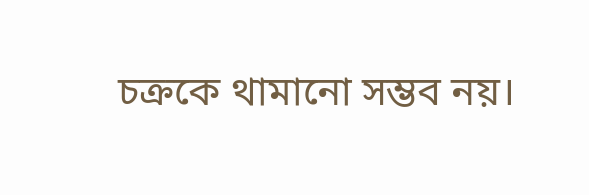চক্রকে থামানো সম্ভব নয়।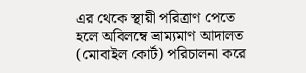এর থেকে স্থায়ী পরিত্রাণ পেতে হলে অবিলম্বে ভ্রাম্যমাণ আদালত (মোবাইল কোর্ট) পরিচালনা করে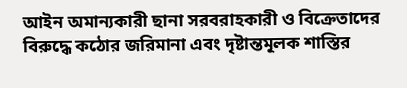আইন অমান্যকারী ছানা সরবরাহকারী ও বিক্রেতাদের বিরুদ্ধে কঠোর জরিমানা এবং দৃষ্টান্তমূলক শাস্তির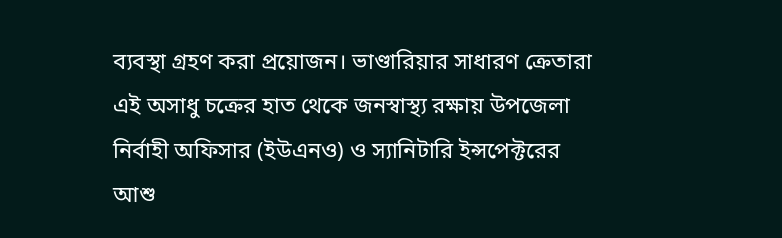ব্যবস্থা গ্রহণ করা প্রয়োজন। ভাণ্ডারিয়ার সাধারণ ক্রেতারা এই অসাধু চক্রের হাত থেকে জনস্বাস্থ্য রক্ষায় উপজেলা নির্বাহী অফিসার (ইউএনও) ও স্যানিটারি ইন্সপেক্টরের আশু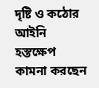দৃষ্টি ও কঠোর আইনি হস্তক্ষেপ কামনা করছেন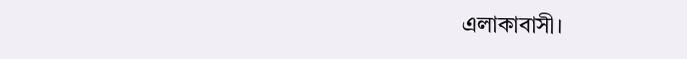এলাকাবাসী।